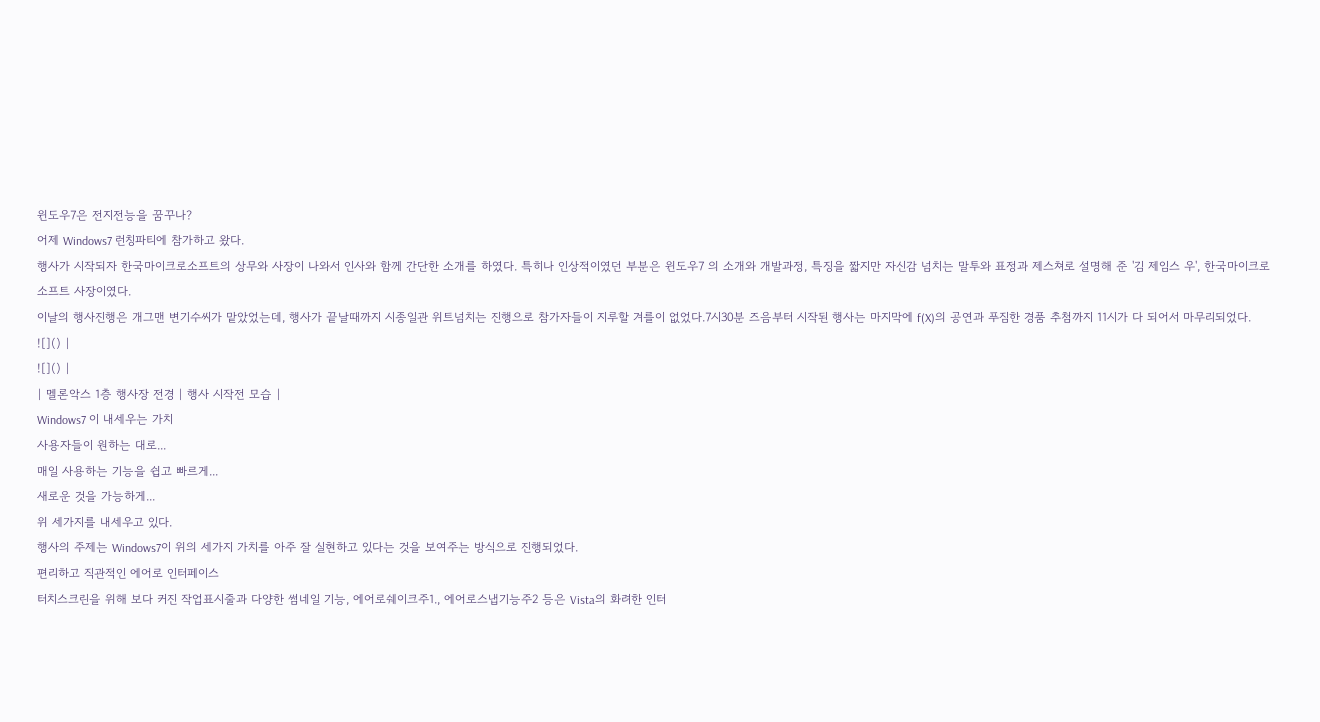윈도우7은 전지전능을 꿈꾸나?
어제 Windows7 런칭파티에 참가하고 왔다.
행사가 시작되자 한국마이크로소프트의 상무와 사장이 나와서 인사와 함께 간단한 소개를 하였다. 특히나 인상적이였던 부분은 윈도우7 의 소개와 개발과정, 특징을 짧지만 자신감 넘치는 말투와 표정과 제스쳐로 설명해 준 '김 제임스 우', 한국마이크로소프트 사장이였다.
이날의 행사진행은 개그맨 변기수씨가 맡았었는데, 행사가 끝날때까지 시종일관 위트넘치는 진행으로 참가자들이 지루할 겨를이 없었다.7시30분 즈음부터 시작된 행사는 마지막에 f(X)의 공연과 푸짐한 경품 추첨까지 11시가 다 되어서 마무리되었다.
![]() |
![]() |
| 멜론악스 1층 행사장 전경 | 행사 시작전 모습 |
Windows7 이 내세우는 가치
사용자들이 원하는 대로...
매일 사용하는 기능을 쉽고 빠르게...
새로운 것을 가능하게...
위 세가지를 내세우고 있다.
행사의 주제는 Windows7이 위의 세가지 가치를 아주 잘 실현하고 있다는 것을 보여주는 방식으로 진행되었다.
편리하고 직관적인 에어로 인터페이스
터치스크린을 위해 보다 커진 작업표시줄과 다양한 썸네일 기능, 에어로쉐이크주1., 에어로스냅기능주2 등은 Vista의 화려한 인터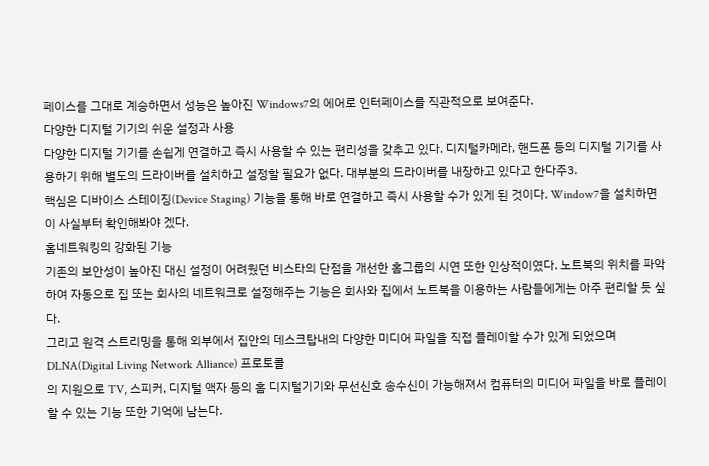페이스를 그대로 계승하면서 성능은 높아진 Windows7의 에어로 인터페이스를 직관적으로 보여준다.
다양한 디지털 기기의 쉬운 설정과 사용
다양한 디지털 기기를 손쉽게 연결하고 즉시 사용할 수 있는 편리성을 갖추고 있다. 디지털카메라, 핸드폰 등의 디지털 기기를 사용하기 위해 별도의 드라이버를 설치하고 설정할 필요가 없다. 대부분의 드라이버를 내장하고 있다고 한다주3.
핵심은 디바이스 스테이징(Device Staging) 기능을 통해 바로 연결하고 즉시 사용할 수가 있게 된 것이다. Window7을 설치하면 이 사실부터 확인해봐야 겠다.
홈네트워킹의 강화된 기능
기존의 보안성이 높아진 대신 설정이 어려웠던 비스타의 단점을 개선한 홈그룹의 시연 또한 인상적이였다. 노트북의 위치를 파악하여 자동으로 집 또는 회사의 네트워크로 설정해주는 기능은 회사와 집에서 노트북을 이용하는 사람들에게는 아주 편리할 듯 싶다.
그리고 원격 스트리밍을 통해 외부에서 집안의 데스크탑내의 다양한 미디어 파일을 직접 플레이할 수가 있게 되었으며 DLNA(Digital Living Network Alliance) 프로토콜
의 지원으로 TV, 스피커, 디지털 액자 등의 홈 디지털기기와 무선신호 송수신이 가능해져서 컴퓨터의 미디어 파일을 바로 플레이할 수 있는 기능 또한 기억에 남는다.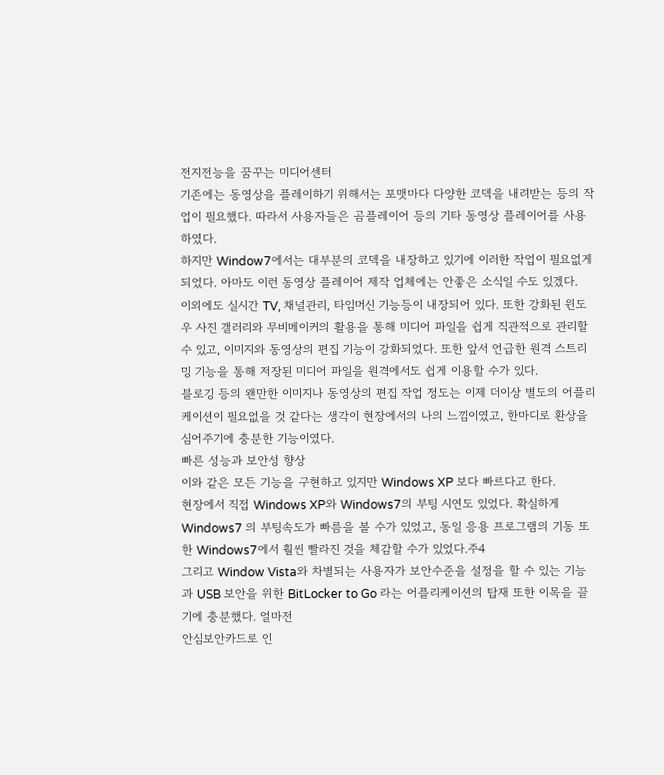전지전능을 꿈꾸는 미디어센터
기존에는 동영상을 플레이하기 위해서는 포맷마다 다양한 코덱을 내려받는 등의 작업이 필요했다. 따라서 사용자들은 곰플레이어 등의 기타 동영상 플레이어를 사용하였다.
하지만 Window7에서는 대부분의 코덱을 내장하고 있기에 이러한 작업이 필요없게 되었다. 아마도 이런 동영상 플레이어 제작 업체에는 안좋은 소식일 수도 있겠다.
이외에도 실시간 TV, 채널관리, 타임머신 기능등이 내장되어 있다. 또한 강화된 윈도우 사진 갤러리와 무비메이커의 활용을 통해 미디어 파일을 쉽게 직관적으로 관리할 수 있고, 이미지와 동영상의 편집 기능이 강화되었다. 또한 앞서 언급한 원격 스트리밍 기능을 통해 저장된 미디어 파일을 원격에서도 쉽게 이용할 수가 있다.
블로깅 등의 왠만한 이미지나 동영상의 편집 작업 정도는 이제 더이상 별도의 어플리케이션이 필요없을 것 같다는 생각이 현장에서의 나의 느낌이였고, 한마디로 환상을 심어주기에 충분한 기능이였다.
빠른 성능과 보안성 향상
이와 같은 모든 기능을 구현하고 있지만 Windows XP 보다 빠르다고 한다.
현장에서 직접 Windows XP와 Windows7의 부팅 시연도 있었다. 확실하게 Windows7 의 부팅속도가 빠름을 볼 수가 있었고, 동일 응용 프로그램의 기동 또한 Windows7에서 훨씬 빨라진 것을 체감할 수가 있었다.주4
그리고 Window Vista와 차별되는 사용자가 보안수준을 설정을 할 수 있는 기능과 USB 보안을 위한 BitLocker to Go 라는 어플리케이션의 탑재 또한 이목을 끌기에 충분했다. 얼마전
안심보안카드로 인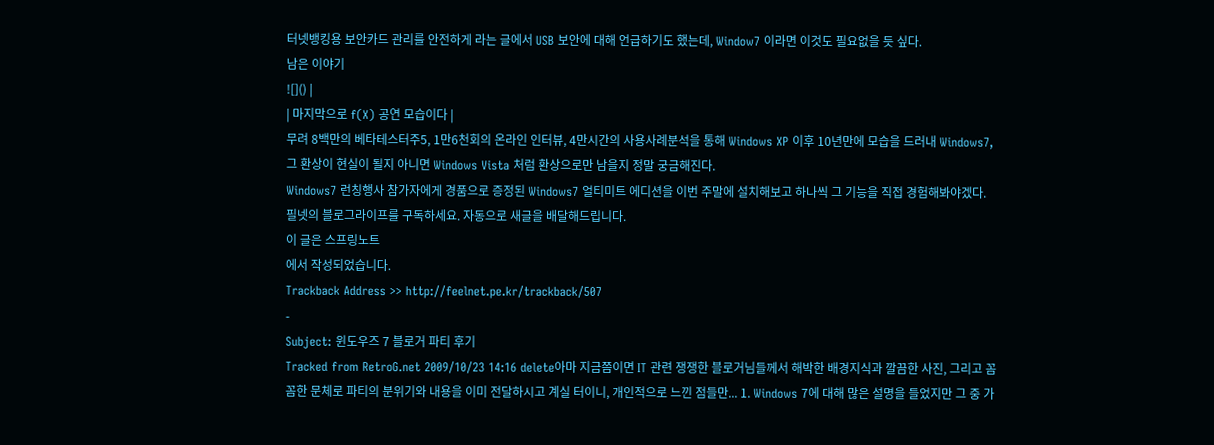터넷뱅킹용 보안카드 관리를 안전하게 라는 글에서 USB 보안에 대해 언급하기도 했는데, Window7 이라면 이것도 필요없을 듯 싶다.
남은 이야기
![]() |
| 마지막으로 f(X) 공연 모습이다 |
무려 8백만의 베타테스터주5, 1만6천회의 온라인 인터뷰, 4만시간의 사용사례분석을 통해 Windows XP 이후 10년만에 모습을 드러내 Windows7, 그 환상이 현실이 될지 아니면 Windows Vista 처럼 환상으로만 남을지 정말 궁금해진다.
Windows7 런칭행사 참가자에게 경품으로 증정된 Windows7 얼티미트 에디션을 이번 주말에 설치해보고 하나씩 그 기능을 직접 경험해봐야겠다.
필넷의 블로그라이프를 구독하세요. 자동으로 새글을 배달해드립니다.
이 글은 스프링노트
에서 작성되었습니다.
Trackback Address >> http://feelnet.pe.kr/trackback/507
-
Subject: 윈도우즈 7 블로거 파티 후기
Tracked from RetroG.net 2009/10/23 14:16 delete아마 지금쯤이면 IT 관련 쟁쟁한 블로거님들께서 해박한 배경지식과 깔끔한 사진, 그리고 꼼꼼한 문체로 파티의 분위기와 내용을 이미 전달하시고 계실 터이니, 개인적으로 느낀 점들만... 1. Windows 7에 대해 많은 설명을 들었지만 그 중 가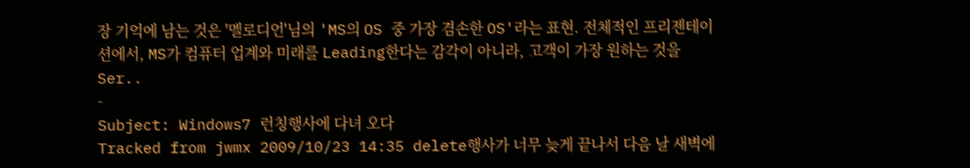장 기억에 남는 것은 '멜로디언'님의 'MS의 OS 중 가장 겸손한 OS'라는 표현. 전체적인 프리젠테이션에서, MS가 컴퓨터 업계와 미래를 Leading한다는 감각이 아니라, 고객이 가장 원하는 것을 Ser..
-
Subject: Windows7 런칭행사에 다녀 오다
Tracked from jwmx 2009/10/23 14:35 delete행사가 너무 늦게 끝나서 다음 날 새벽에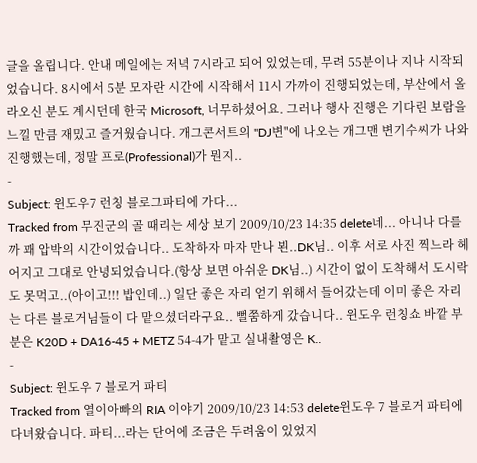글을 올립니다. 안내 메일에는 저녁 7시라고 되어 있었는데, 무려 55분이나 지나 시작되었습니다. 8시에서 5분 모자란 시간에 시작해서 11시 가까이 진행되었는데, 부산에서 올라오신 분도 계시던데 한국 Microsoft, 너무하셨어요. 그러나 행사 진행은 기다린 보람을 느낄 만큼 재밌고 즐거웠습니다. 개그콘서트의 "DJ변"에 나오는 개그맨 변기수씨가 나와 진행했는데, 정말 프로(Professional)가 뭔지..
-
Subject: 윈도우7 런칭 블로그파티에 가다...
Tracked from 무진군의 골 때리는 세상 보기 2009/10/23 14:35 delete네... 아니나 다를까 꽤 압박의 시간이었습니다.. 도착하자 마자 만나 뵌..DK님.. 이후 서로 사진 찍느라 헤어지고 그대로 안녕되었습니다.(항상 보면 아쉬운 DK님..) 시간이 없이 도착해서 도시락도 못먹고..(아이고!!! 밥인데..) 일단 좋은 자리 얻기 위해서 들어갔는데 이미 좋은 자리는 다른 블로거님들이 다 맡으셨더라구요.. 뻘쭘하게 갔습니다.. 윈도우 런칭쇼 바깥 부분은 K20D + DA16-45 + METZ 54-4가 맡고 실내촬영은 K..
-
Subject: 윈도우 7 블로거 파티
Tracked from 열이아빠의 RIA 이야기 2009/10/23 14:53 delete윈도우 7 블로거 파티에 다녀왔습니다. 파티...라는 단어에 조금은 두려움이 있었지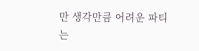만 생각만큼 어려운 파티는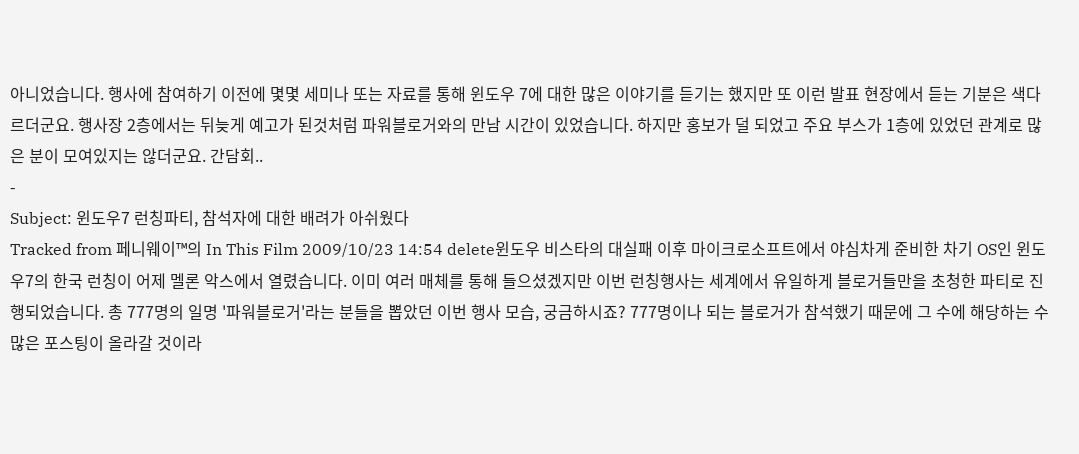아니었습니다. 행사에 참여하기 이전에 몇몇 세미나 또는 자료를 통해 윈도우 7에 대한 많은 이야기를 듣기는 했지만 또 이런 발표 현장에서 듣는 기분은 색다르더군요. 행사장 2층에서는 뒤늦게 예고가 된것처럼 파워블로거와의 만남 시간이 있었습니다. 하지만 홍보가 덜 되었고 주요 부스가 1층에 있었던 관계로 많은 분이 모여있지는 않더군요. 간담회..
-
Subject: 윈도우7 런칭파티, 참석자에 대한 배려가 아쉬웠다
Tracked from 페니웨이™의 In This Film 2009/10/23 14:54 delete윈도우 비스타의 대실패 이후 마이크로소프트에서 야심차게 준비한 차기 OS인 윈도우7의 한국 런칭이 어제 멜론 악스에서 열렸습니다. 이미 여러 매체를 통해 들으셨겠지만 이번 런칭행사는 세계에서 유일하게 블로거들만을 초청한 파티로 진행되었습니다. 총 777명의 일명 '파워블로거'라는 분들을 뽑았던 이번 행사 모습, 궁금하시죠? 777명이나 되는 블로거가 참석했기 때문에 그 수에 해당하는 수많은 포스팅이 올라갈 것이라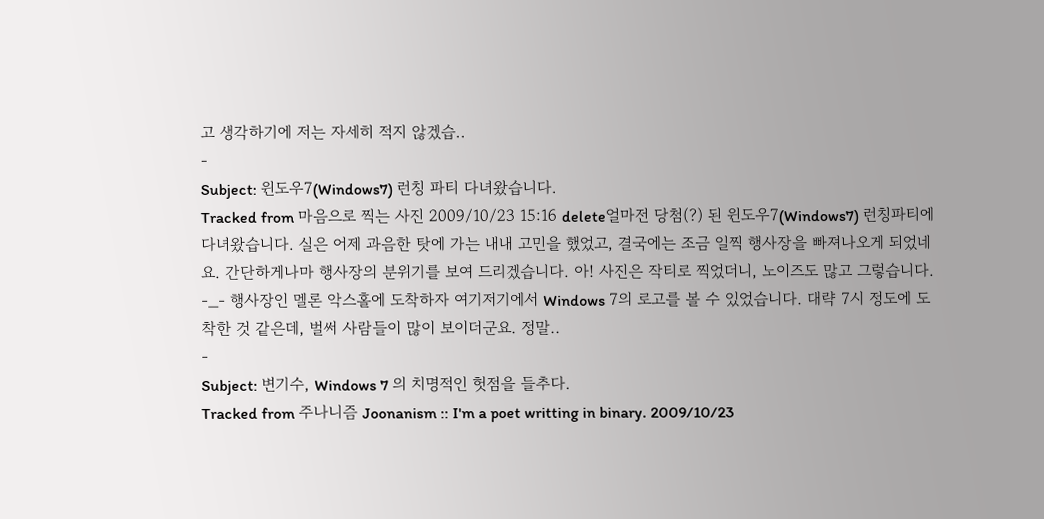고 생각하기에 저는 자세히 적지 않겠습..
-
Subject: 윈도우7(Windows7) 런칭 파티 다녀왔습니다.
Tracked from 마음으로 찍는 사진 2009/10/23 15:16 delete얼마전 당첨(?) 된 윈도우7(Windows7) 런칭파티에 다녀왔습니다. 실은 어제 과음한 탓에 가는 내내 고민을 했었고, 결국에는 조금 일찍 행사장을 빠져나오게 되었네요. 간단하게나마 행사장의 분위기를 보여 드리겠습니다. 아! 사진은 작티로 찍었더니, 노이즈도 많고 그렇습니다. -_- 행사장인 멜론 악스홀에 도착하자 여기저기에서 Windows 7의 로고를 볼 수 있었습니다. 대략 7시 정도에 도착한 것 같은데, 벌써 사람들이 많이 보이더군요. 정말..
-
Subject: 변기수, Windows 7 의 치명적인 헛점을 들추다.
Tracked from 주나니즘 Joonanism :: I'm a poet writting in binary. 2009/10/23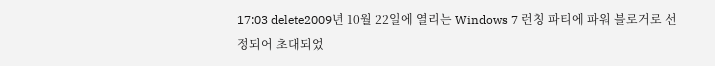17:03 delete2009년 10월 22일에 열리는 Windows 7 런칭 파티에 파워 블로거로 선정되어 초대되었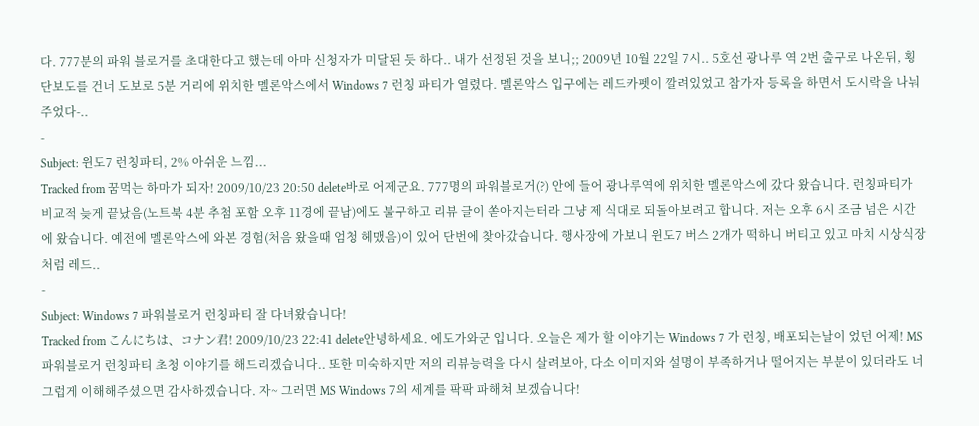다. 777분의 파워 블로거를 초대한다고 했는데 아마 신청자가 미달된 듯 하다.. 내가 선정된 것을 보니;; 2009년 10월 22일 7시.. 5호선 광나루 역 2번 출구로 나온뒤, 횡단보도를 건너 도보로 5분 거리에 위치한 멜론악스에서 Windows 7 런칭 파티가 열렸다. 멜론악스 입구에는 레드카펫이 깔려있었고 참가자 등록을 하면서 도시락을 나눠주었다-..
-
Subject: 윈도7 런칭파티, 2% 아쉬운 느낌...
Tracked from 꿈먹는 하마가 되자! 2009/10/23 20:50 delete바로 어제군요. 777명의 파워블로거(?) 안에 들어 광나루역에 위치한 멜론악스에 갔다 왔습니다. 런칭파티가 비교적 늦게 끝났음(노트북 4분 추첨 포함 오후 11경에 끝남)에도 불구하고 리뷰 글이 쏟아지는터라 그냥 제 식대로 되돌아보려고 합니다. 저는 오후 6시 조금 넘은 시간에 왔습니다. 예전에 멜론악스에 와본 경험(처음 왔을때 엄청 헤맸음)이 있어 단번에 찾아갔습니다. 행사장에 가보니 윈도7 버스 2개가 떡하니 버티고 있고 마치 시상식장처럼 레드..
-
Subject: Windows 7 파워블로거 런칭파티 잘 다녀왔습니다!
Tracked from こんにちは、コナン君! 2009/10/23 22:41 delete안녕하세요. 에도가와군 입니다. 오늘은 제가 할 이야기는 Windows 7 가 런칭, 배포되는날이 었던 어제! MS 파워블로거 런칭파티 초청 이야기를 해드리겠습니다.. 또한 미숙하지만 저의 리뷰능력을 다시 살려보아, 다소 이미지와 설명이 부족하거나 떨어지는 부분이 있더라도 너그럽게 이해해주셨으면 감사하겠습니다. 자~ 그러면 MS Windows 7의 세계를 팍팍 파해쳐 보겠습니다!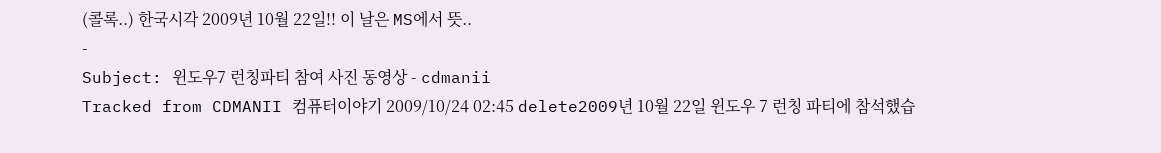(콜록..) 한국시각 2009년 10월 22일!! 이 날은 MS에서 뜻..
-
Subject: 윈도우7 런칭파티 참여 사진 동영상 - cdmanii
Tracked from CDMANII 컴퓨터이야기 2009/10/24 02:45 delete2009년 10월 22일 윈도우 7 런칭 파티에 참석했습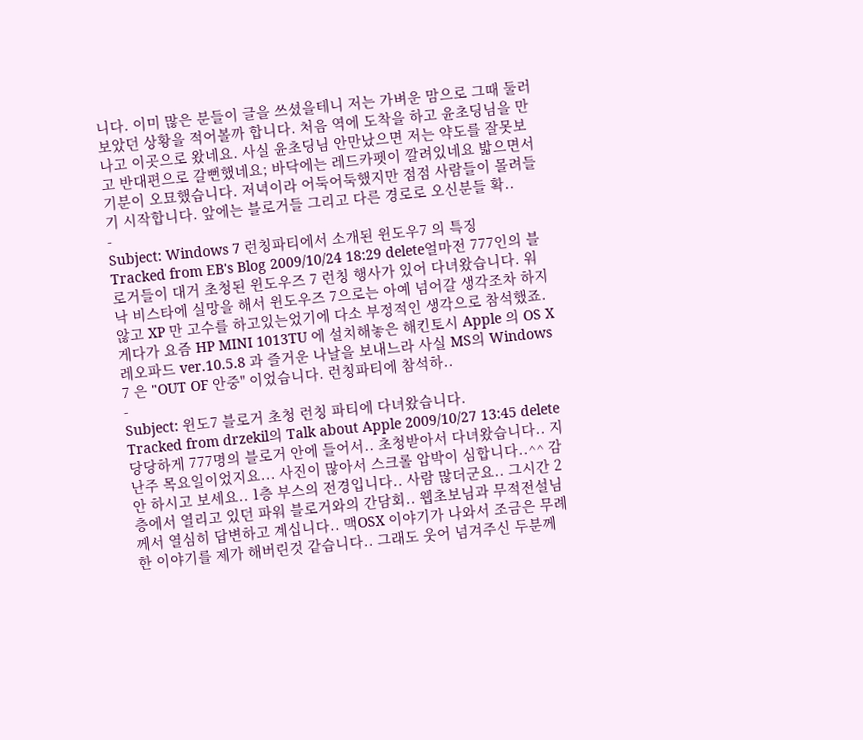니다. 이미 많은 분들이 글을 쓰셨을테니 저는 가벼운 맘으로 그때 둘러보았던 상황을 적어볼까 합니다. 처음 역에 도착을 하고 윤초딩님을 만나고 이곳으로 왔네요. 사실 윤초딩님 안만났으면 저는 약도를 잘못보고 반대편으로 갈뻔했네요; 바닥에는 레드카펫이 깔려있네요 밟으면서 기분이 오묘했습니다. 저녁이라 어둑어둑했지만 점점 사람들이 몰려들기 시작합니다. 앞에는 블로거들 그리고 다른 경로로 오신분들 확..
-
Subject: Windows 7 런칭파티에서 소개된 윈도우7 의 특징
Tracked from EB's Blog 2009/10/24 18:29 delete얼마전 777인의 블로거들이 대거 초청된 윈도우즈 7 런칭 행사가 있어 다녀왔습니다. 워낙 비스타에 실망을 해서 윈도우즈 7으로는 아예 넘어갈 생각조차 하지 않고 XP 만 고수를 하고있는었기에 다소 부정적인 생각으로 참석했죠. 게다가 요즘 HP MINI 1013TU 에 설치해놓은 해킨토시 Apple 의 OS X 레오파드 ver.10.5.8 과 즐거운 나날을 보내느라 사실 MS의 Windows 7 은 "OUT OF 안중" 이었습니다. 런칭파티에 참석하..
-
Subject: 윈도7 블로거 초청 런칭 파티에 다녀왔습니다.
Tracked from drzekil의 Talk about Apple 2009/10/27 13:45 delete당당하게 777명의 블로거 안에 들어서.. 초청받아서 다녀왔습니다.. 지난주 목요일이었지요... 사진이 많아서 스크롤 압박이 심합니다..^^ 감안 하시고 보세요.. 1층 부스의 전경입니다.. 사람 많더군요.. 그시간 2층에서 열리고 있던 파워 블로거와의 간담회.. 웹초보님과 무적전설님께서 열심히 답변하고 계십니다.. 맥OSX 이야기가 나와서 조금은 무례한 이야기를 제가 해버린것 같습니다.. 그래도 웃어 넘겨주신 두분께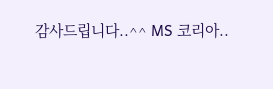감사드립니다..^^ MS 코리아..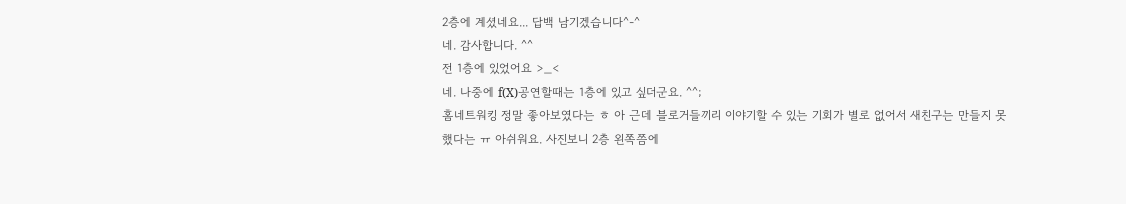2층에 계셨네요... 답백 남기겠습니다^-^
네. 감사합니다. ^^
전 1층에 있었어요 >_<
네. 나중에 f(X)공연할때는 1층에 있고 싶더군요. ^^;
홈네트워킹 정말 좋아보였다는 ㅎ 아 근데 블로거들끼리 이야기할 수 있는 기회가 별로 없어서 새친구는 만들지 못했다는 ㅠ 아쉬워요. 사진보니 2층 왼쪽쯤에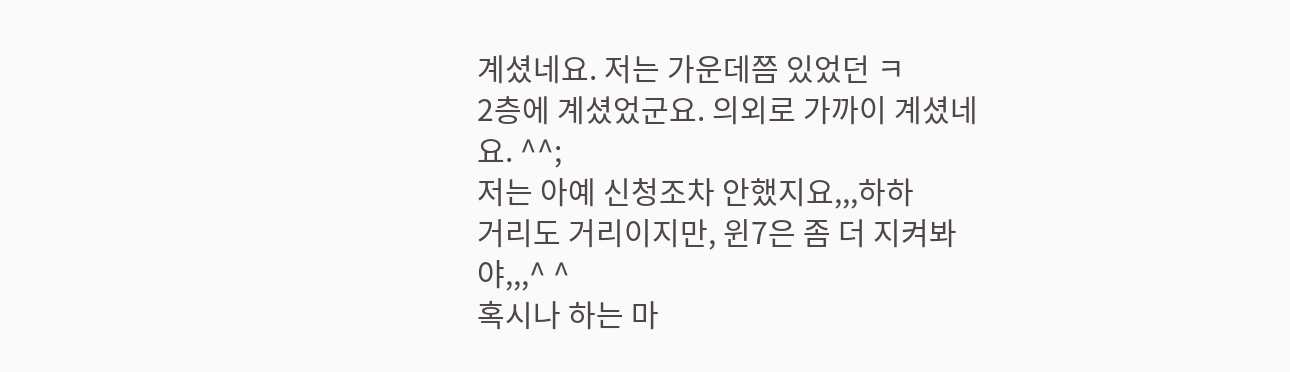계셨네요. 저는 가운데쯤 있었던 ㅋ
2층에 계셨었군요. 의외로 가까이 계셨네요. ^^;
저는 아예 신청조차 안했지요,,,하하
거리도 거리이지만, 윈7은 좀 더 지켜봐야,,,^ ^
혹시나 하는 마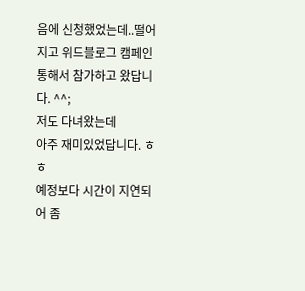음에 신청했었는데..떨어지고 위드블로그 캠페인 통해서 참가하고 왔답니다. ^^;
저도 다녀왔는데
아주 재미있었답니다. ㅎㅎ
예정보다 시간이 지연되어 좀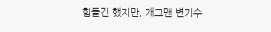힘들긴 했지만, 개그맨 변기수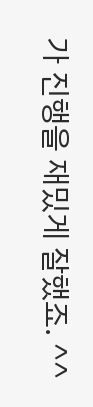가 진행을 재밌게 잘했죠. ^^